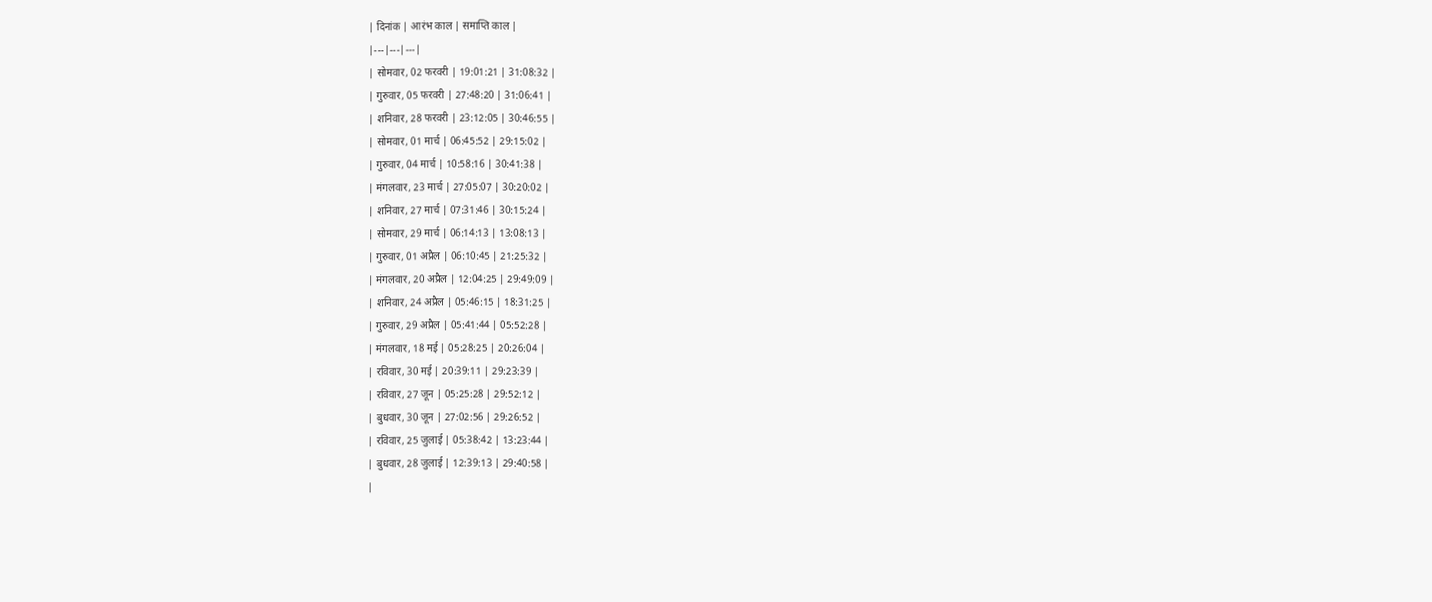| दिनांक | आरंभ काल | समाप्ति काल |
|---|---|---|
| सोमवार, 02 फरवरी | 19:01:21 | 31:08:32 |
| गुरुवार, 05 फरवरी | 27:48:20 | 31:06:41 |
| शनिवार, 28 फरवरी | 23:12:05 | 30:46:55 |
| सोमवार, 01 मार्च | 06:45:52 | 29:15:02 |
| गुरुवार, 04 मार्च | 10:58:16 | 30:41:38 |
| मंगलवार, 23 मार्च | 27:05:07 | 30:20:02 |
| शनिवार, 27 मार्च | 07:31:46 | 30:15:24 |
| सोमवार, 29 मार्च | 06:14:13 | 13:08:13 |
| गुरुवार, 01 अप्रैल | 06:10:45 | 21:25:32 |
| मंगलवार, 20 अप्रैल | 12:04:25 | 29:49:09 |
| शनिवार, 24 अप्रैल | 05:46:15 | 18:31:25 |
| गुरुवार, 29 अप्रैल | 05:41:44 | 05:52:28 |
| मंगलवार, 18 मई | 05:28:25 | 20:26:04 |
| रविवार, 30 मई | 20:39:11 | 29:23:39 |
| रविवार, 27 जून | 05:25:28 | 29:52:12 |
| बुधवार, 30 जून | 27:02:56 | 29:26:52 |
| रविवार, 25 जुलाई | 05:38:42 | 13:23:44 |
| बुधवार, 28 जुलाई | 12:39:13 | 29:40:58 |
|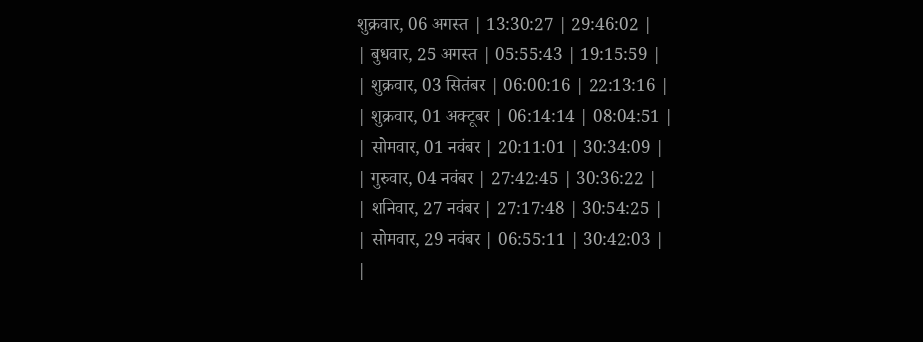शुक्रवार, 06 अगस्त | 13:30:27 | 29:46:02 |
| बुधवार, 25 अगस्त | 05:55:43 | 19:15:59 |
| शुक्रवार, 03 सितंबर | 06:00:16 | 22:13:16 |
| शुक्रवार, 01 अक्टूबर | 06:14:14 | 08:04:51 |
| सोमवार, 01 नवंबर | 20:11:01 | 30:34:09 |
| गुरुवार, 04 नवंबर | 27:42:45 | 30:36:22 |
| शनिवार, 27 नवंबर | 27:17:48 | 30:54:25 |
| सोमवार, 29 नवंबर | 06:55:11 | 30:42:03 |
|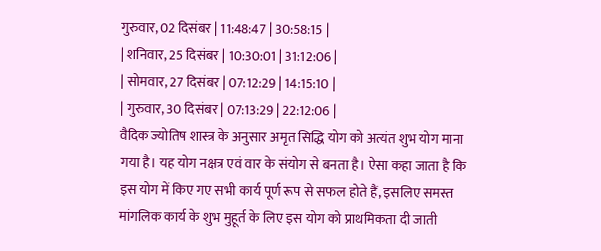गुरुवार, 02 दिसंबर | 11:48:47 | 30:58:15 |
| शनिवार, 25 दिसंबर | 10:30:01 | 31:12:06 |
| सोमवार, 27 दिसंबर | 07:12:29 | 14:15:10 |
| गुरुवार, 30 दिसंबर | 07:13:29 | 22:12:06 |
वैदिक ज्योतिष शास्त्र के अनुसार अमृत सिद्धि योग को अत्यंत शुभ योग माना गया है। यह योग नक्षत्र एवं वार के संयोग से बनता है। ऐसा कहा जाता है कि इस योग में किए गए सभी कार्य पूर्ण रूप से सफल होते हैं, इसलिए समस्त मांगलिक कार्य के शुभ मुहूर्त के लिए इस योग को प्राथमिकता दी जाती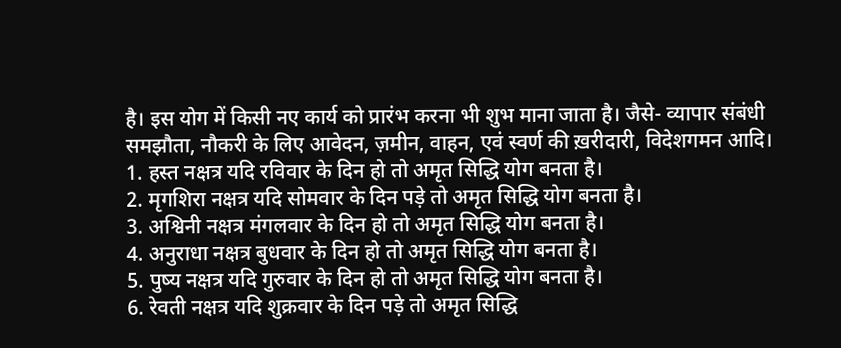है। इस योग में किसी नए कार्य को प्रारंभ करना भी शुभ माना जाता है। जैसे- व्यापार संबंधी समझौता, नौकरी के लिए आवेदन, ज़मीन, वाहन, एवं स्वर्ण की ख़रीदारी, विदेशगमन आदि।
1. हस्त नक्षत्र यदि रविवार के दिन हो तो अमृत सिद्धि योग बनता है।
2. मृगशिरा नक्षत्र यदि सोमवार के दिन पड़े तो अमृत सिद्धि योग बनता है।
3. अश्विनी नक्षत्र मंगलवार के दिन हो तो अमृत सिद्धि योग बनता है।
4. अनुराधा नक्षत्र बुधवार के दिन हो तो अमृत सिद्धि योग बनता है।
5. पुष्य नक्षत्र यदि गुरुवार के दिन हो तो अमृत सिद्धि योग बनता है।
6. रेवती नक्षत्र यदि शुक्रवार के दिन पड़े तो अमृत सिद्धि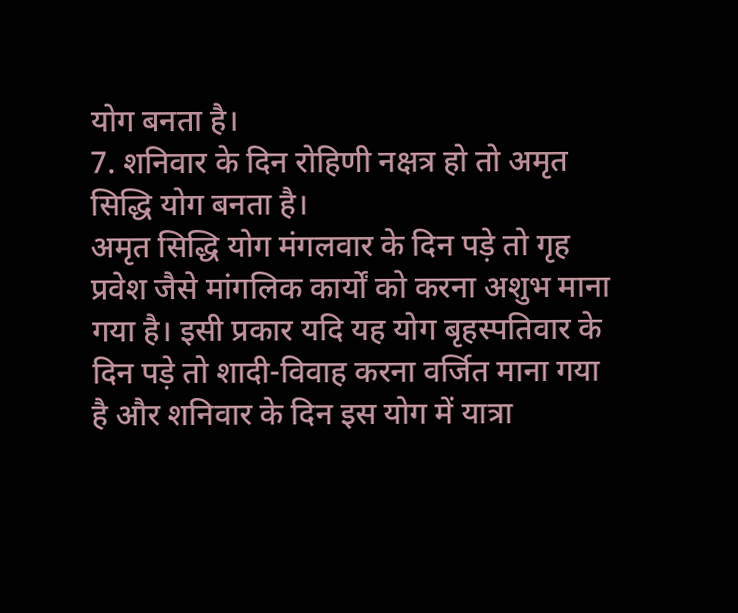योग बनता है।
7. शनिवार के दिन रोहिणी नक्षत्र हो तो अमृत सिद्धि योग बनता है।
अमृत सिद्धि योग मंगलवार के दिन पड़े तो गृह प्रवेश जैसे मांगलिक कार्यों को करना अशुभ माना गया है। इसी प्रकार यदि यह योग बृहस्पतिवार के दिन पड़े तो शादी-विवाह करना वर्जित माना गया है और शनिवार के दिन इस योग में यात्रा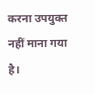करना उपयुक्त नहीं माना गया है।